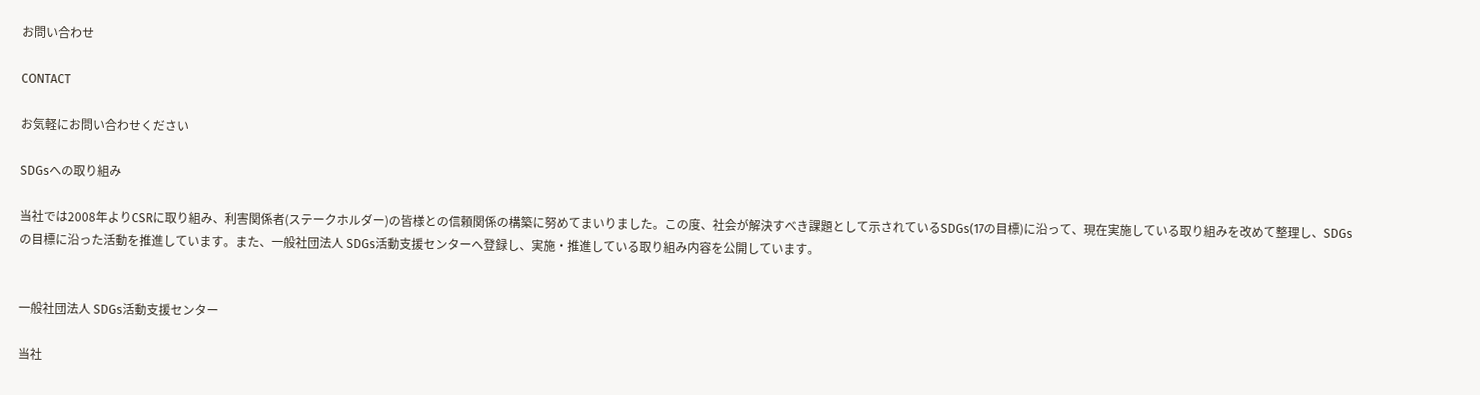お問い合わせ

CONTACT

お気軽にお問い合わせください

SDGsへの取り組み

当社では2008年よりCSRに取り組み、利害関係者(ステークホルダー)の皆様との信頼関係の構築に努めてまいりました。この度、社会が解決すべき課題として示されているSDGs(17の目標)に沿って、現在実施している取り組みを改めて整理し、SDGsの目標に沿った活動を推進しています。また、一般社団法人 SDGs活動支援センターへ登録し、実施・推進している取り組み内容を公開しています。


一般社団法人 SDGs活動支援センター

当社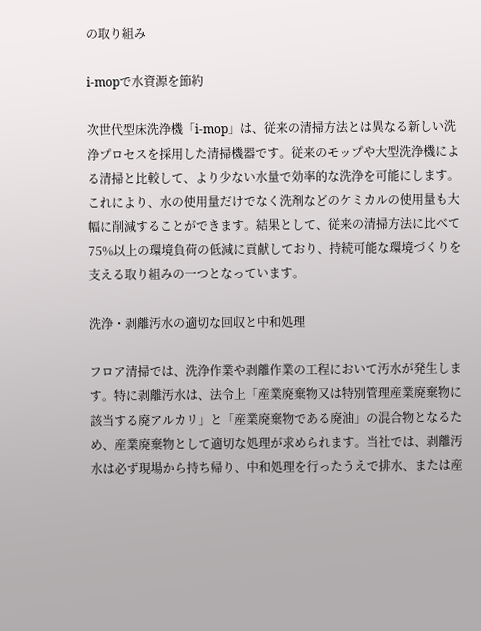の取り組み

i-mopで水資源を節約

次世代型床洗浄機「i-mop」は、従来の清掃方法とは異なる新しい洗浄プロセスを採用した清掃機器です。従来のモップや大型洗浄機による清掃と比較して、より少ない水量で効率的な洗浄を可能にします。これにより、水の使用量だけでなく洗剤などのケミカルの使用量も大幅に削減することができます。結果として、従来の清掃方法に比べて75%以上の環境負荷の低減に貢献しており、持続可能な環境づくりを支える取り組みの一つとなっています。

洗浄・剥離汚水の適切な回収と中和処理

フロア清掃では、洗浄作業や剥離作業の工程において汚水が発生します。特に剥離汚水は、法令上「産業廃棄物又は特別管理産業廃棄物に該当する廃アルカリ」と「産業廃棄物である廃油」の混合物となるため、産業廃棄物として適切な処理が求められます。当社では、剥離汚水は必ず現場から持ち帰り、中和処理を行ったうえで排水、または産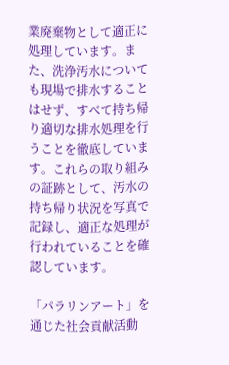業廃棄物として適正に処理しています。また、洗浄汚水についても現場で排水することはせず、すべて持ち帰り適切な排水処理を行うことを徹底しています。これらの取り組みの証跡として、汚水の持ち帰り状況を写真で記録し、適正な処理が行われていることを確認しています。

「パラリンアート」を通じた社会貢献活動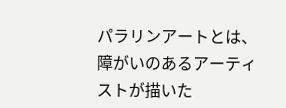パラリンアートとは、障がいのあるアーティストが描いた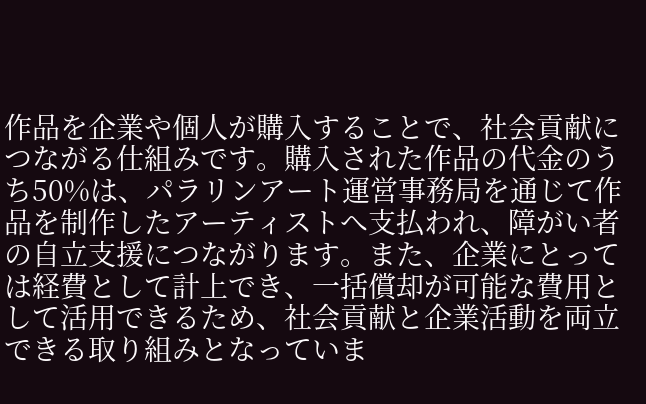作品を企業や個人が購入することで、社会貢献につながる仕組みです。購入された作品の代金のうち50%は、パラリンアート運営事務局を通じて作品を制作したアーティストへ支払われ、障がい者の自立支援につながります。また、企業にとっては経費として計上でき、一括償却が可能な費用として活用できるため、社会貢献と企業活動を両立できる取り組みとなっていま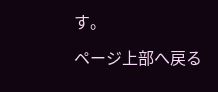す。

ページ上部へ戻る